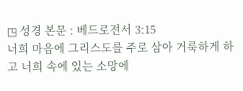◳ 성경 본문 : 베드로전서 3:15
너희 마음에 그리스도를 주로 삼아 거룩하게 하고 너희 속에 있는 소망에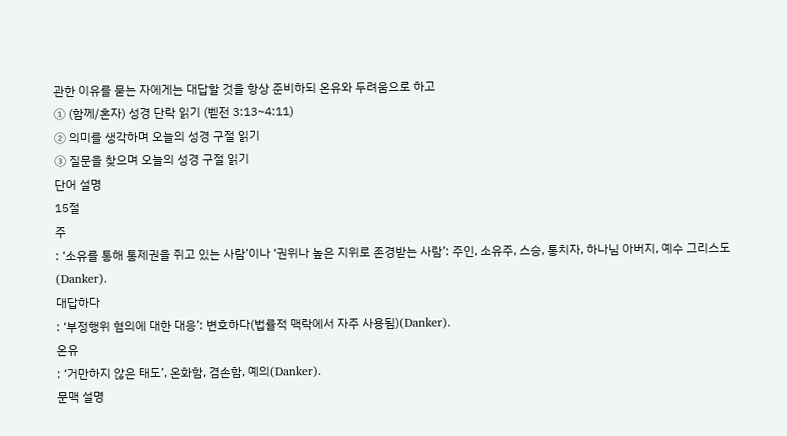관한 이유를 묻는 자에게는 대답할 것을 항상 준비하되 온유와 두려움으로 하고
① (함께/혼자) 성경 단락 읽기 (벧전 3:13~4:11)
② 의미를 생각하며 오늘의 성경 구절 읽기
③ 질문을 찾으며 오늘의 성경 구절 읽기
단어 설명
15절
주
: ‘소유를 통해 통제권을 쥐고 있는 사람’이나 ‘권위나 높은 지위로 존경받는 사람’: 주인, 소유주, 스승, 통치자, 하나님 아버지, 예수 그리스도(Danker).
대답하다
: ‘부정행위 혐의에 대한 대응’: 변호하다(법률적 맥락에서 자주 사용됨)(Danker).
온유
: ‘거만하지 않은 태도’, 온화함, 겸손함, 예의(Danker).
문맥 설명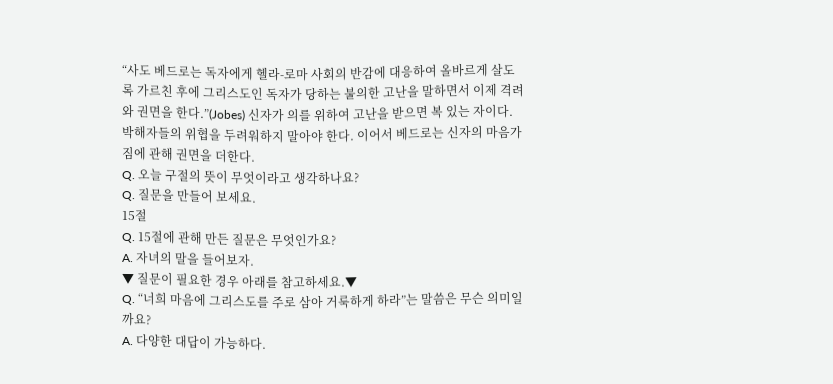“사도 베드로는 독자에게 헬라-로마 사회의 반감에 대응하여 올바르게 살도록 가르친 후에 그리스도인 독자가 당하는 불의한 고난을 말하면서 이제 격려와 권면을 한다.”(Jobes) 신자가 의를 위하여 고난을 받으면 복 있는 자이다. 박해자들의 위협을 두려워하지 말아야 한다. 이어서 베드로는 신자의 마음가짐에 관해 권면을 더한다.
Q. 오늘 구절의 뜻이 무엇이라고 생각하나요?
Q. 질문을 만들어 보세요.
15절
Q. 15절에 관해 만든 질문은 무엇인가요?
A. 자녀의 말을 들어보자.
▼ 질문이 필요한 경우 아래를 참고하세요.▼
Q. “너희 마음에 그리스도를 주로 삼아 거룩하게 하라”는 말씀은 무슨 의미일까요?
A. 다양한 대답이 가능하다.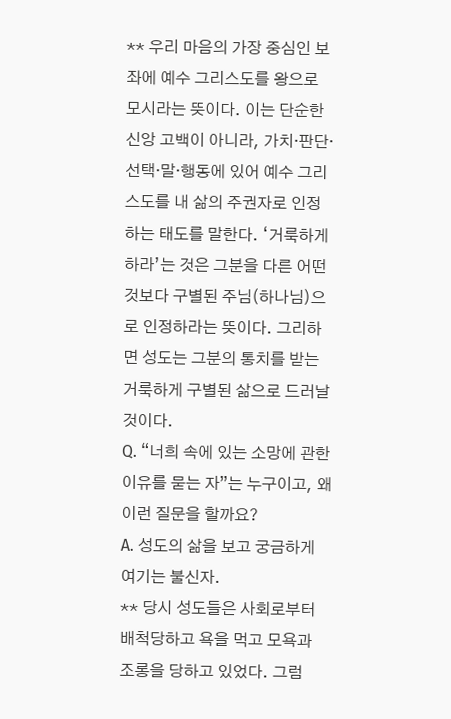** 우리 마음의 가장 중심인 보좌에 예수 그리스도를 왕으로 모시라는 뜻이다. 이는 단순한 신앙 고백이 아니라, 가치·판단·선택·말·행동에 있어 예수 그리스도를 내 삶의 주권자로 인정하는 태도를 말한다. ‘거룩하게 하라’는 것은 그분을 다른 어떤 것보다 구별된 주님(하나님)으로 인정하라는 뜻이다. 그리하면 성도는 그분의 통치를 받는 거룩하게 구별된 삶으로 드러날 것이다.
Q. “너희 속에 있는 소망에 관한 이유를 묻는 자”는 누구이고, 왜 이런 질문을 할까요?
A. 성도의 삶을 보고 궁금하게 여기는 불신자.
** 당시 성도들은 사회로부터 배척당하고 욕을 먹고 모욕과 조롱을 당하고 있었다. 그럼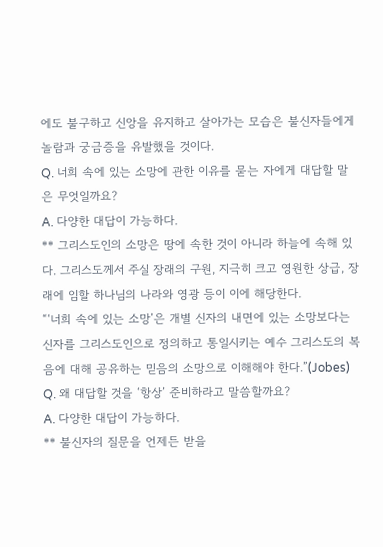에도 불구하고 신앙을 유지하고 살아가는 모습은 불신자들에게 놀람과 궁금증을 유발했을 것이다.
Q. 너희 속에 있는 소망에 관한 이유를 묻는 자에게 대답할 말은 무엇일까요?
A. 다양한 대답이 가능하다.
** 그리스도인의 소망은 땅에 속한 것이 아니라 하늘에 속해 있다. 그리스도께서 주실 장래의 구원, 지극히 크고 영원한 상급, 장래에 임할 하나님의 나라와 영광 등이 이에 해당한다.
“‘너희 속에 있는 소망’은 개별 신자의 내면에 있는 소망보다는 신자를 그리스도인으로 정의하고 통일시키는 예수 그리스도의 복음에 대해 공유하는 믿음의 소망으로 이해해야 한다.”(Jobes)
Q. 왜 대답할 것을 ‘항상’ 준비하라고 말씀할까요?
A. 다양한 대답이 가능하다.
** 불신자의 질문을 언제든 받을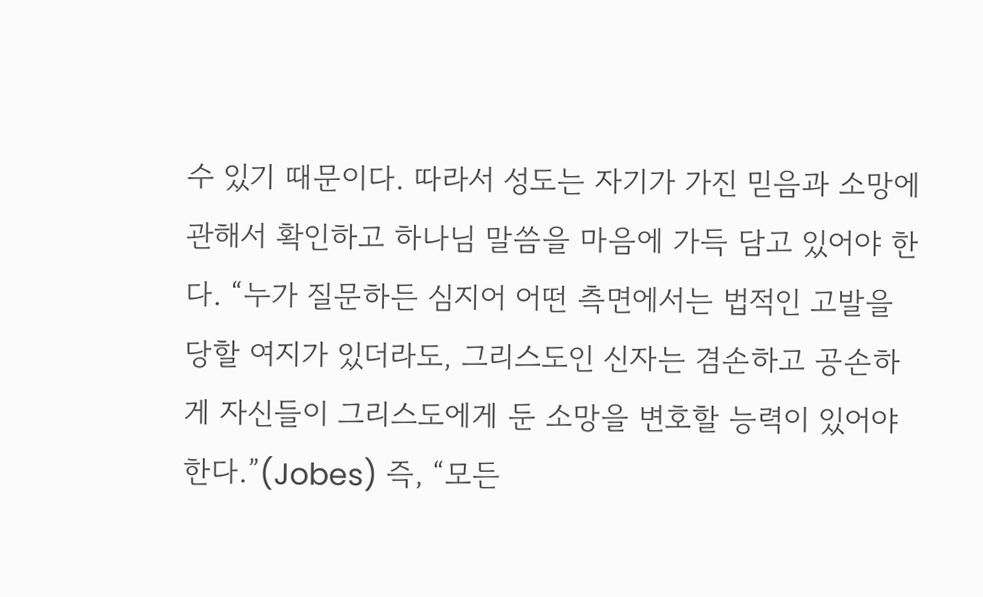수 있기 때문이다. 따라서 성도는 자기가 가진 믿음과 소망에 관해서 확인하고 하나님 말씀을 마음에 가득 담고 있어야 한다. “누가 질문하든 심지어 어떤 측면에서는 법적인 고발을 당할 여지가 있더라도, 그리스도인 신자는 겸손하고 공손하게 자신들이 그리스도에게 둔 소망을 변호할 능력이 있어야 한다.”(Jobes) 즉, “모든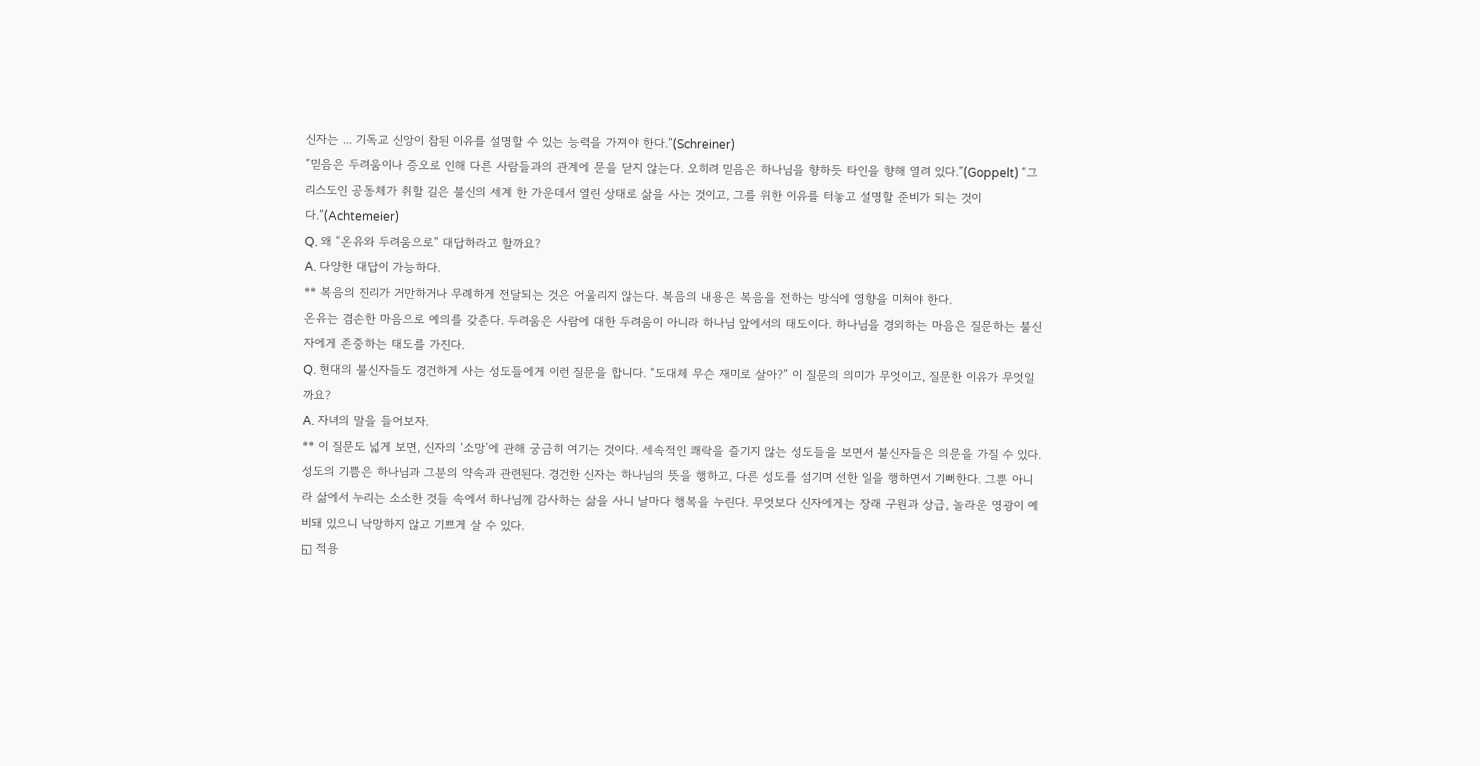신자는 ... 기독교 신앙이 참된 이유를 설명할 수 있는 능력을 가져야 한다.”(Schreiner)
“믿음은 두려움이나 증오로 인해 다른 사람들과의 관계에 문을 닫지 않는다. 오히려 믿음은 하나님을 향하듯 타인을 향해 열려 있다.”(Goppelt) “그리스도인 공동체가 취할 길은 불신의 세계 한 가운데서 열린 상태로 삶을 사는 것이고, 그를 위한 이유를 터놓고 설명할 준비가 되는 것이다.”(Achtemeier)
Q. 왜 “온유와 두려움으로” 대답하라고 할까요?
A. 다양한 대답이 가능하다.
** 복음의 진리가 거만하거나 무례하게 전달되는 것은 어울리지 않는다. 복음의 내용은 복음을 전하는 방식에 영향을 미쳐야 한다.
온유는 겸손한 마음으로 예의를 갖춘다. 두려움은 사람에 대한 두려움이 아니라 하나님 앞에서의 태도이다. 하나님을 경외하는 마음은 질문하는 불신자에게 존중하는 태도를 가진다.
Q. 현대의 불신자들도 경건하게 사는 성도들에게 이런 질문을 합니다. “도대체 무슨 재미로 살아?” 이 질문의 의미가 무엇이고, 질문한 이유가 무엇일까요?
A. 자녀의 말을 들어보자.
** 이 질문도 넓게 보면, 신자의 ‘소망’에 관해 궁금히 여기는 것이다. 세속적인 쾌락을 즐기지 않는 성도들을 보면서 불신자들은 의문을 가질 수 있다. 성도의 기쁨은 하나님과 그분의 약속과 관련된다. 경건한 신자는 하나님의 뜻을 행하고, 다른 성도를 섬기며 선한 일을 행하면서 기뻐한다. 그뿐 아니라 삶에서 누리는 소소한 것들 속에서 하나님께 감사하는 삶을 사니 날마다 행복을 누린다. 무엇보다 신자에게는 장래 구원과 상급, 놀라운 영광이 예비돼 있으니 낙망하지 않고 기쁘게 살 수 있다.
◱ 적용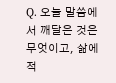Q. 오늘 말씀에서 깨달은 것은 무엇이고, 삶에 적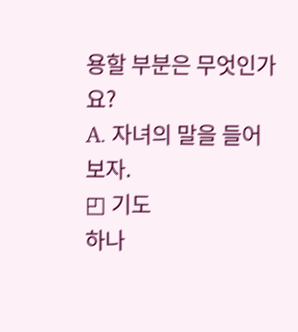용할 부분은 무엇인가요?
A. 자녀의 말을 들어보자.
◰ 기도
하나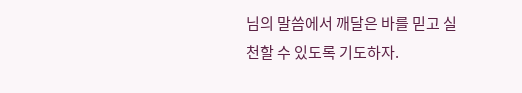님의 말씀에서 깨달은 바를 믿고 실천할 수 있도록 기도하자.